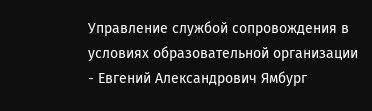Управление службой сопровождения в условиях образовательной организации - Евгений Александрович Ямбург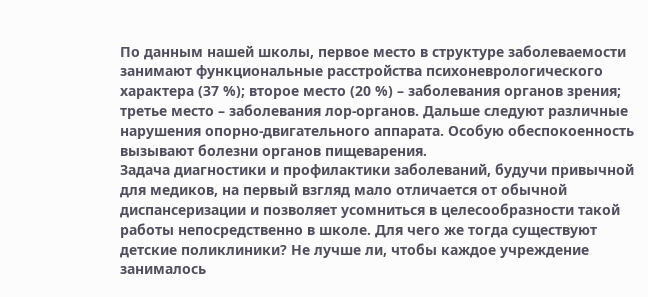По данным нашей школы, первое место в структуре заболеваемости занимают функциональные расстройства психоневрологического характера (37 %); второе место (20 %) – заболевания органов зрения; третье место – заболевания лор-органов. Дальше следуют различные нарушения опорно-двигательного аппарата. Особую обеспокоенность вызывают болезни органов пищеварения.
Задача диагностики и профилактики заболеваний, будучи привычной для медиков, на первый взгляд мало отличается от обычной диспансеризации и позволяет усомниться в целесообразности такой работы непосредственно в школе. Для чего же тогда существуют детские поликлиники? Не лучше ли, чтобы каждое учреждение занималось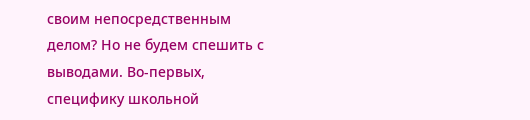своим непосредственным делом? Но не будем спешить с выводами. Во-первых, специфику школьной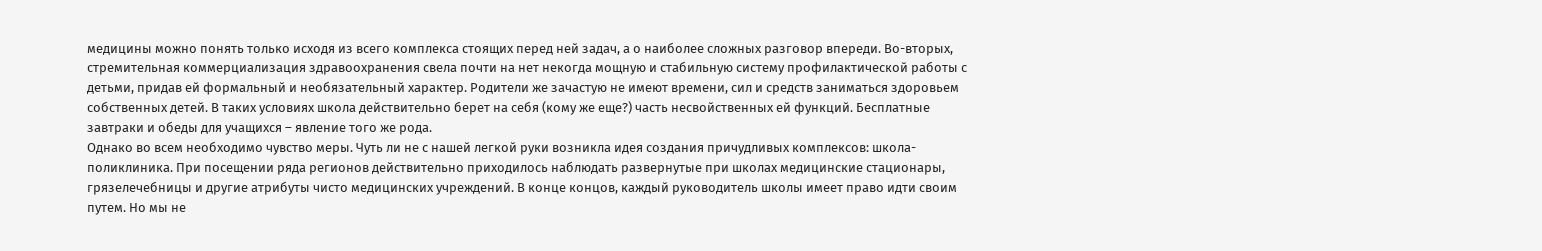медицины можно понять только исходя из всего комплекса стоящих перед ней задач, а о наиболее сложных разговор впереди. Во-вторых, стремительная коммерциализация здравоохранения свела почти на нет некогда мощную и стабильную систему профилактической работы с детьми, придав ей формальный и необязательный характер. Родители же зачастую не имеют времени, сил и средств заниматься здоровьем собственных детей. В таких условиях школа действительно берет на себя (кому же еще?) часть несвойственных ей функций. Бесплатные завтраки и обеды для учащихся – явление того же рода.
Однако во всем необходимо чувство меры. Чуть ли не с нашей легкой руки возникла идея создания причудливых комплексов: школа-поликлиника. При посещении ряда регионов действительно приходилось наблюдать развернутые при школах медицинские стационары, грязелечебницы и другие атрибуты чисто медицинских учреждений. В конце концов, каждый руководитель школы имеет право идти своим путем. Но мы не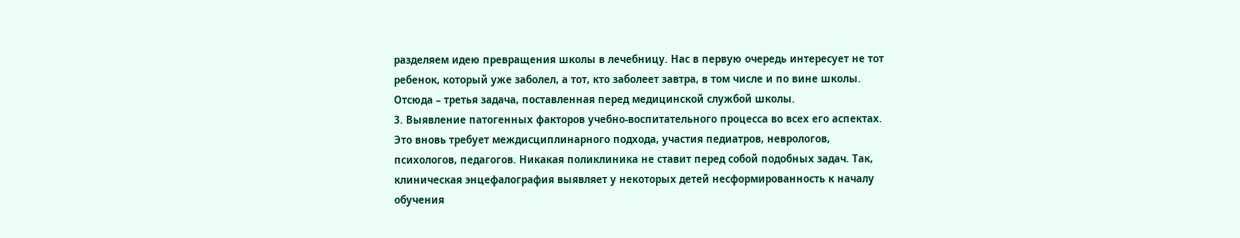разделяем идею превращения школы в лечебницу. Нас в первую очередь интересует не тот ребенок, который уже заболел, а тот, кто заболеет завтра, в том числе и по вине школы. Отсюда – третья задача, поставленная перед медицинской службой школы.
3. Выявление патогенных факторов учебно-воспитательного процесса во всех его аспектах. Это вновь требует междисциплинарного подхода, участия педиатров, неврологов, психологов, педагогов. Никакая поликлиника не ставит перед собой подобных задач. Так, клиническая энцефалография выявляет у некоторых детей несформированность к началу обучения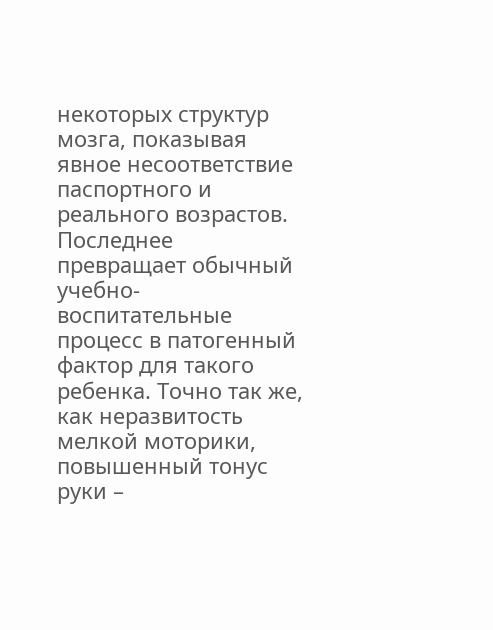некоторых структур мозга, показывая явное несоответствие паспортного и реального возрастов. Последнее превращает обычный учебно-воспитательные процесс в патогенный фактор для такого ребенка. Точно так же, как неразвитость мелкой моторики, повышенный тонус руки –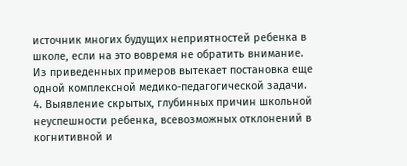источник многих будущих неприятностей ребенка в школе, если на это вовремя не обратить внимание.
Из приведенных примеров вытекает постановка еще одной комплексной медико-педагогической задачи.
4. Выявление скрытых, глубинных причин школьной неуспешности ребенка, всевозможных отклонений в когнитивной и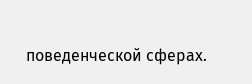поведенческой сферах.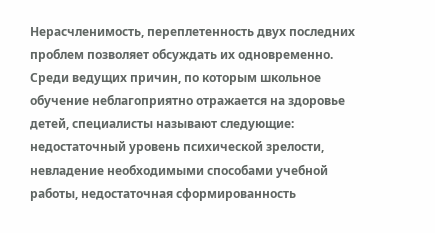Нерасчленимость, переплетенность двух последних проблем позволяет обсуждать их одновременно. Среди ведущих причин, по которым школьное обучение неблагоприятно отражается на здоровье детей, специалисты называют следующие: недостаточный уровень психической зрелости, невладение необходимыми способами учебной работы, недостаточная сформированность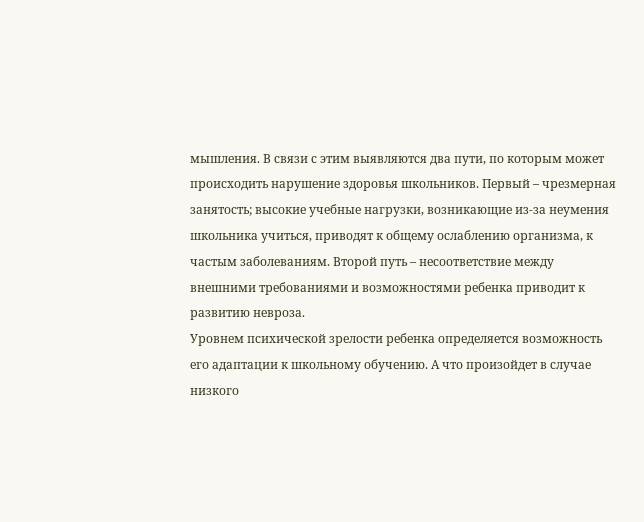мышления. В связи с этим выявляются два пути, по которым может происходить нарушение здоровья школьников. Первый – чрезмерная занятость; высокие учебные нагрузки, возникающие из-за неумения школьника учиться, приводят к общему ослаблению организма, к частым заболеваниям. Второй путь – несоответствие между внешними требованиями и возможностями ребенка приводит к развитию невроза.
Уровнем психической зрелости ребенка определяется возможность его адаптации к школьному обучению. А что произойдет в случае низкого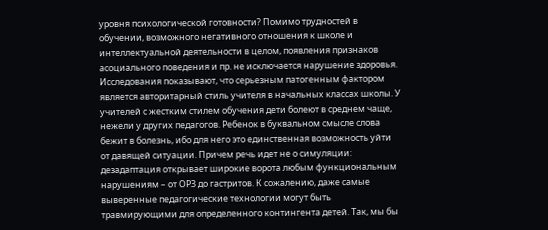уровня психологической готовности? Помимо трудностей в обучении, возможного негативного отношения к школе и интеллектуальной деятельности в целом, появления признаков асоциального поведения и пр. не исключается нарушение здоровья.
Исследования показывают, что серьезным патогенным фактором является авторитарный стиль учителя в начальных классах школы. У учителей с жестким стилем обучения дети болеют в среднем чаще, нежели у других педагогов. Ребенок в буквальном смысле слова бежит в болезнь, ибо для него это единственная возможность уйти от давящей ситуации. Причем речь идет не о симуляции: дезадаптация открывает широкие ворота любым функциональным нарушениям – от ОРЗ до гастритов. К сожалению, даже самые выверенные педагогические технологии могут быть травмирующими для определенного контингента детей. Так, мы бы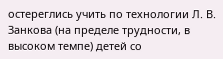остереглись учить по технологии Л. В. Занкова (на пределе трудности, в высоком темпе) детей со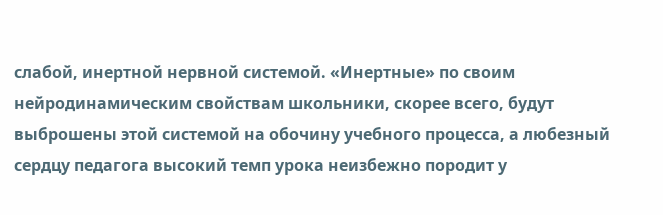слабой, инертной нервной системой. «Инертные» по своим нейродинамическим свойствам школьники, скорее всего, будут выброшены этой системой на обочину учебного процесса, а любезный сердцу педагога высокий темп урока неизбежно породит у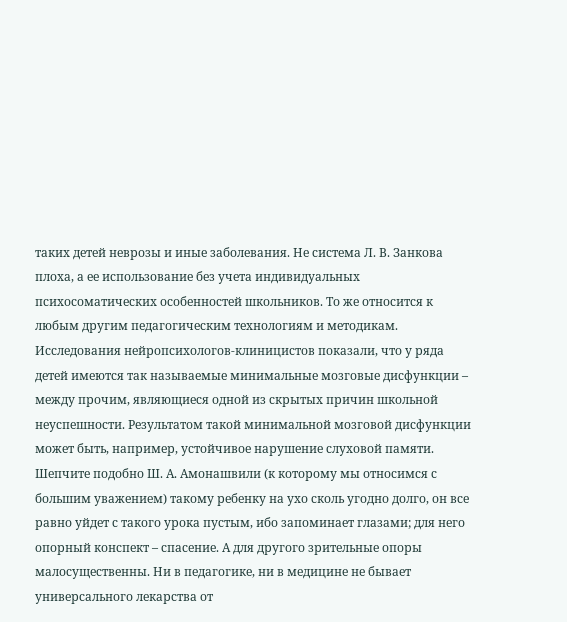таких детей неврозы и иные заболевания. Не система Л. В. Занкова плоха, а ее использование без учета индивидуальных психосоматических особенностей школьников. То же относится к любым другим педагогическим технологиям и методикам.
Исследования нейропсихологов-клиницистов показали, что у ряда детей имеются так называемые минимальные мозговые дисфункции – между прочим, являющиеся одной из скрытых причин школьной неуспешности. Результатом такой минимальной мозговой дисфункции может быть, например, устойчивое нарушение слуховой памяти. Шепчите подобно Ш. А. Амонашвили (к которому мы относимся с большим уважением) такому ребенку на ухо сколь угодно долго, он все равно уйдет с такого урока пустым, ибо запоминает глазами; для него опорный конспект – спасение. А для другого зрительные опоры малосущественны. Ни в педагогике, ни в медицине не бывает универсального лекарства от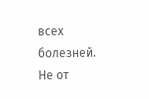всех болезней. Не от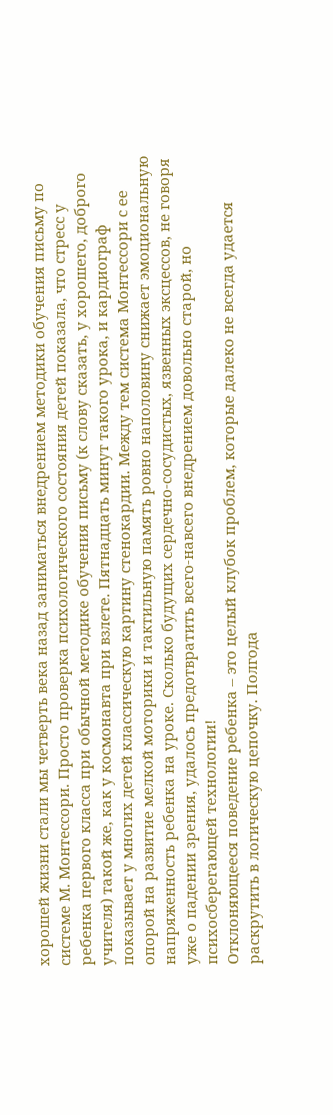хорошей жизни стали мы четверть века назад заниматься внедрением методики обучения письму по системе М. Монтессори. Просто проверка психологического состояния детей показала, что стресс у ребенка первого класса при обычной методике обучения письму (к слову сказать, у хорошего, доброго учителя) такой же, как у космонавта при взлете. Пятнадцать минут такого урока, и кардиограф показывает у многих детей классическую картину стенокардии. Между тем система Монтессори с ее опорой на развитие мелкой моторики и тактильную память ровно наполовину снижает эмоциональную напряженность ребенка на уроке. Сколько будущих сердечно-сосудистых, язвенных эксцессов, не говоря уже о падении зрения, удалось предотвратить всего-навсего внедрением довольно старой, но психосберегающей технологии!
Отклоняющееся поведение ребенка – это целый клубок проблем, которые далеко не всегда удается раскрутить в логическую цепочку. Полгода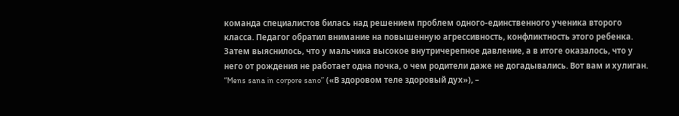команда специалистов билась над решением проблем одного-единственного ученика второго класса. Педагог обратил внимание на повышенную агрессивность, конфликтность этого ребенка. Затем выяснилось, что у мальчика высокое внутричерепное давление, а в итоге оказалось, что у него от рождения не работает одна почка, о чем родители даже не догадывались. Вот вам и хулиган.
“Mens sana in corpore sano” («В здоровом теле здоровый дух»), –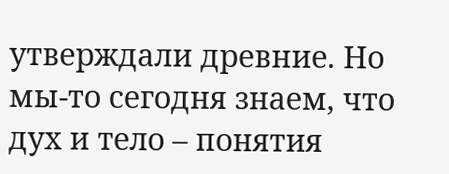утверждали древние. Но мы-то сегодня знаем, что дух и тело – понятия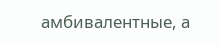амбивалентные, а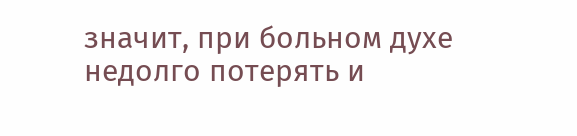значит, при больном духе недолго потерять и